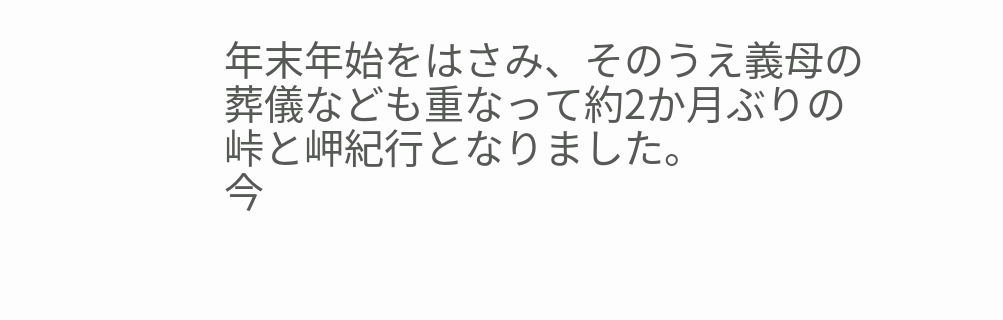年末年始をはさみ、そのうえ義母の葬儀なども重なって約2か月ぶりの峠と岬紀行となりました。
今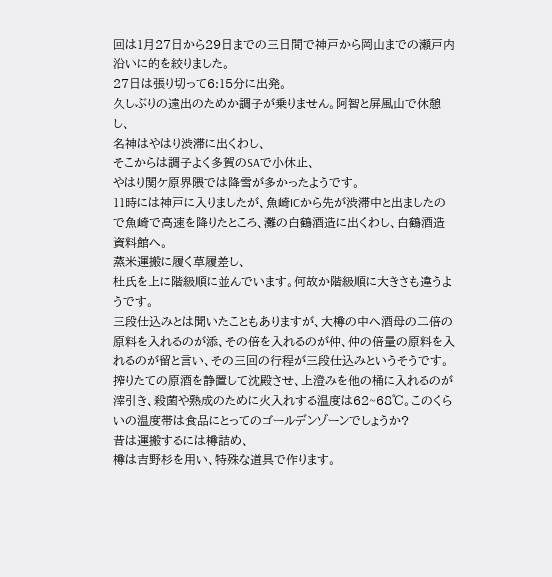回は1月27日から29日までの三日間で神戸から岡山までの瀬戸内沿いに的を絞りました。
27日は張り切って6:15分に出発。
久しぶりの遠出のためか調子が乗りません。阿智と屏風山で休憩し、
名神はやはり渋滞に出くわし、
そこからは調子よく多賀のSAで小休止、
やはり関ケ原界隈では降雪が多かったようです。
11時には神戸に入りましたが、魚崎ICから先が渋滞中と出ましたので魚崎で高速を降りたところ、灘の白鶴酒造に出くわし、白鶴酒造資料館へ。
蒸米運搬に履く草履差し、
杜氏を上に階級順に並んでいます。何故か階級順に大きさも違うようです。
三段仕込みとは聞いたこともありますが、大樽の中へ酒母の二倍の原料を入れるのが添、その倍を入れるのが仲、仲の倍量の原料を入れるのが留と言い、その三回の行程が三段仕込みというそうです。
搾りたての原酒を静置して沈殿させ、上澄みを他の桶に入れるのが滓引き、殺菌や熟成のために火入れする温度は62~68℃。このくらいの温度帯は食品にとってのゴールデンゾーンでしょうか?
昔は運搬するには樽詰め、
樽は吉野杉を用い、特殊な道具で作ります。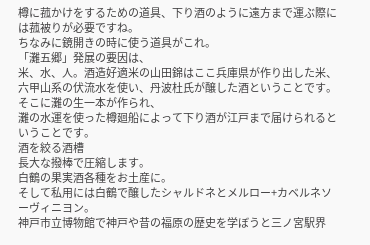樽に菰かけをするための道具、下り酒のように遠方まで運ぶ際には菰被りが必要ですね。
ちなみに鏡開きの時に使う道具がこれ。
「灘五郷」発展の要因は、
米、水、人。酒造好適米の山田錦はここ兵庫県が作り出した米、六甲山系の伏流水を使い、丹波杜氏が醸した酒ということです。
そこに灘の生一本が作られ、
灘の水運を使った樽廻船によって下り酒が江戸まで届けられるということです。
酒を絞る酒槽
長大な撥棒で圧縮します。
白鶴の果実酒各種をお土産に。
そして私用には白鶴で醸したシャルドネとメルロー+カベルネソーヴィニヨン。
神戸市立博物館で神戸や昔の福原の歴史を学ぼうと三ノ宮駅界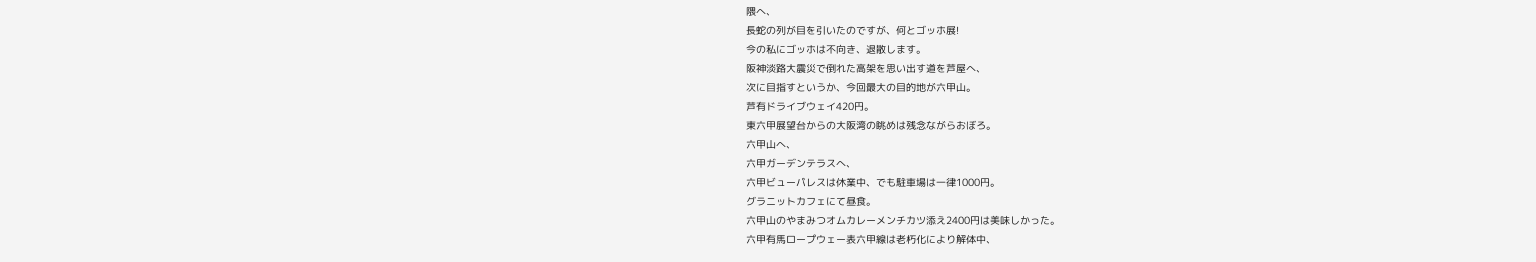隈へ、
長蛇の列が目を引いたのですが、何とゴッホ展!
今の私にゴッホは不向き、退散します。
阪神淡路大震災で倒れた高架を思い出す道を芦屋へ、
次に目指すというか、今回最大の目的地が六甲山。
芦有ドライブウェイ420円。
東六甲展望台からの大阪湾の眺めは残念ながらおぼろ。
六甲山へ、
六甲ガーデンテラスへ、
六甲ビューパレスは休業中、でも駐車場は一律1000円。
グラニットカフェにて昼食。
六甲山のやまみつオムカレーメンチカツ添え2400円は美味しかった。
六甲有馬ロープウェー表六甲線は老朽化により解体中、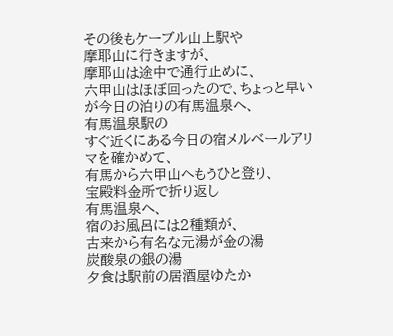その後もケーブル山上駅や
摩耶山に行きますが、
摩耶山は途中で通行止めに、
六甲山はほぼ回ったので、ちょっと早いが今日の泊りの有馬温泉へ、
有馬温泉駅の
すぐ近くにある今日の宿メルベールアリマを確かめて、
有馬から六甲山へもうひと登り、
宝殿料金所で折り返し
有馬温泉へ、
宿のお風呂には2種類が、
古来から有名な元湯が金の湯
炭酸泉の銀の湯
夕食は駅前の居酒屋ゆたか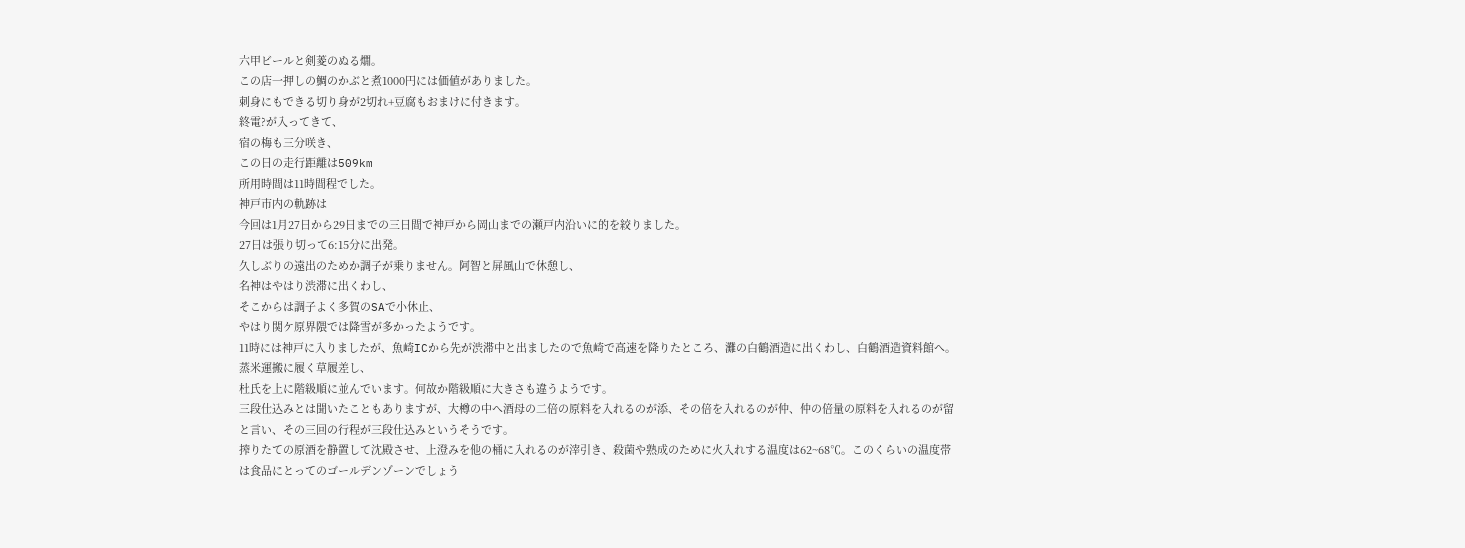六甲ビールと剣菱のぬる燗。
この店一押しの鯛のかぶと煮1000円には価値がありました。
刺身にもできる切り身が2切れ+豆腐もおまけに付きます。
終電?が入ってきて、
宿の梅も三分咲き、
この日の走行距離は509km
所用時間は11時間程でした。
神戸市内の軌跡は
今回は1月27日から29日までの三日間で神戸から岡山までの瀬戸内沿いに的を絞りました。
27日は張り切って6:15分に出発。
久しぶりの遠出のためか調子が乗りません。阿智と屏風山で休憩し、
名神はやはり渋滞に出くわし、
そこからは調子よく多賀のSAで小休止、
やはり関ケ原界隈では降雪が多かったようです。
11時には神戸に入りましたが、魚崎ICから先が渋滞中と出ましたので魚崎で高速を降りたところ、灘の白鶴酒造に出くわし、白鶴酒造資料館へ。
蒸米運搬に履く草履差し、
杜氏を上に階級順に並んでいます。何故か階級順に大きさも違うようです。
三段仕込みとは聞いたこともありますが、大樽の中へ酒母の二倍の原料を入れるのが添、その倍を入れるのが仲、仲の倍量の原料を入れるのが留と言い、その三回の行程が三段仕込みというそうです。
搾りたての原酒を静置して沈殿させ、上澄みを他の桶に入れるのが滓引き、殺菌や熟成のために火入れする温度は62~68℃。このくらいの温度帯は食品にとってのゴールデンゾーンでしょう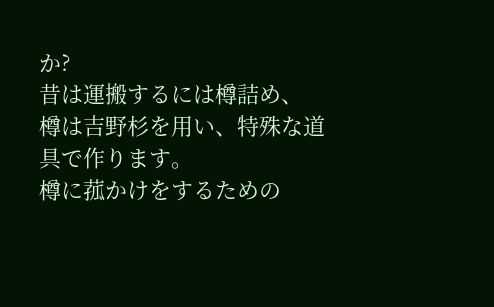か?
昔は運搬するには樽詰め、
樽は吉野杉を用い、特殊な道具で作ります。
樽に菰かけをするための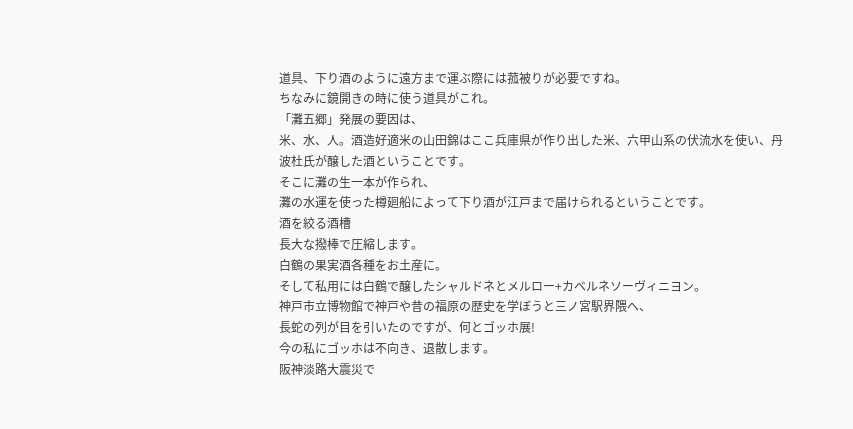道具、下り酒のように遠方まで運ぶ際には菰被りが必要ですね。
ちなみに鏡開きの時に使う道具がこれ。
「灘五郷」発展の要因は、
米、水、人。酒造好適米の山田錦はここ兵庫県が作り出した米、六甲山系の伏流水を使い、丹波杜氏が醸した酒ということです。
そこに灘の生一本が作られ、
灘の水運を使った樽廻船によって下り酒が江戸まで届けられるということです。
酒を絞る酒槽
長大な撥棒で圧縮します。
白鶴の果実酒各種をお土産に。
そして私用には白鶴で醸したシャルドネとメルロー+カベルネソーヴィニヨン。
神戸市立博物館で神戸や昔の福原の歴史を学ぼうと三ノ宮駅界隈へ、
長蛇の列が目を引いたのですが、何とゴッホ展!
今の私にゴッホは不向き、退散します。
阪神淡路大震災で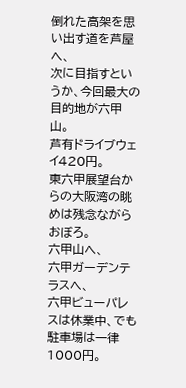倒れた高架を思い出す道を芦屋へ、
次に目指すというか、今回最大の目的地が六甲山。
芦有ドライブウェイ420円。
東六甲展望台からの大阪湾の眺めは残念ながらおぼろ。
六甲山へ、
六甲ガーデンテラスへ、
六甲ビューパレスは休業中、でも駐車場は一律1000円。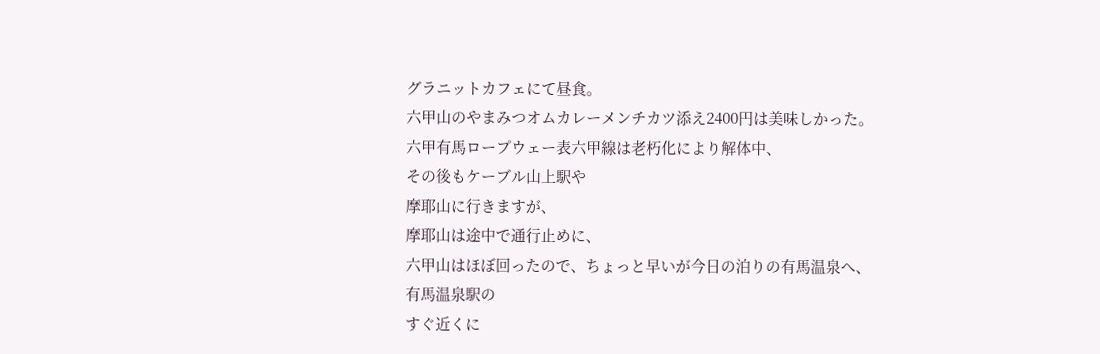グラニットカフェにて昼食。
六甲山のやまみつオムカレーメンチカツ添え2400円は美味しかった。
六甲有馬ロープウェー表六甲線は老朽化により解体中、
その後もケーブル山上駅や
摩耶山に行きますが、
摩耶山は途中で通行止めに、
六甲山はほぼ回ったので、ちょっと早いが今日の泊りの有馬温泉へ、
有馬温泉駅の
すぐ近くに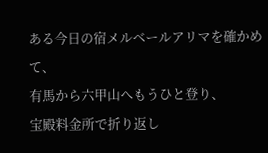ある今日の宿メルベールアリマを確かめて、
有馬から六甲山へもうひと登り、
宝殿料金所で折り返し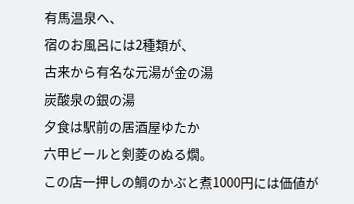有馬温泉へ、
宿のお風呂には2種類が、
古来から有名な元湯が金の湯
炭酸泉の銀の湯
夕食は駅前の居酒屋ゆたか
六甲ビールと剣菱のぬる燗。
この店一押しの鯛のかぶと煮1000円には価値が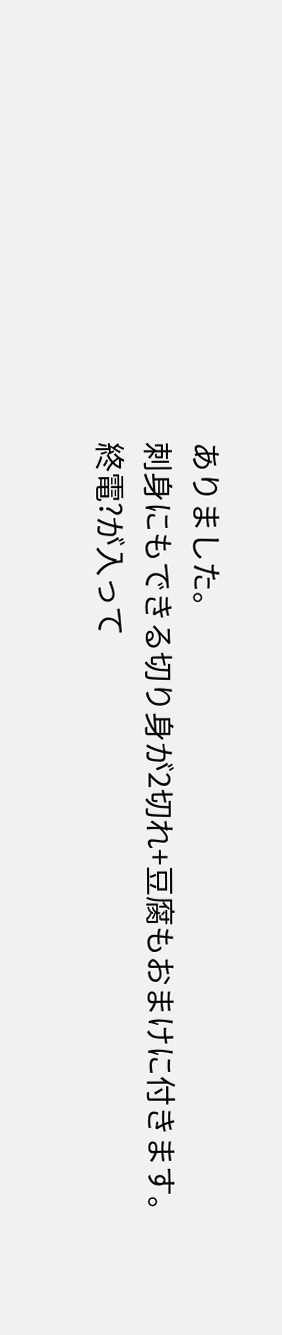ありました。
刺身にもできる切り身が2切れ+豆腐もおまけに付きます。
終電?が入って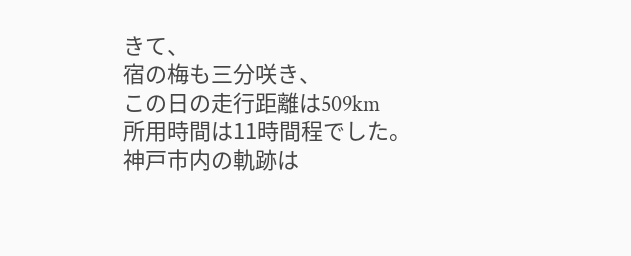きて、
宿の梅も三分咲き、
この日の走行距離は509km
所用時間は11時間程でした。
神戸市内の軌跡は